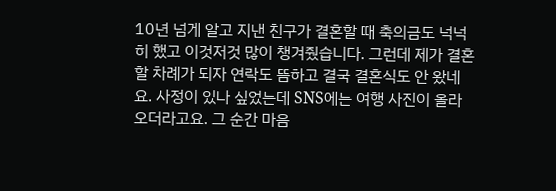10년 넘게 알고 지낸 친구가 결혼할 때 축의금도 넉넉히 했고 이것저것 많이 챙겨줬습니다. 그런데 제가 결혼할 차례가 되자 연락도 뜸하고 결국 결혼식도 안 왔네요. 사정이 있나 싶었는데 SNS에는 여행 사진이 올라오더라고요. 그 순간 마음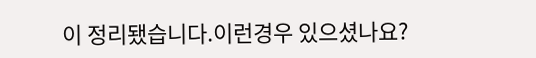이 정리됐습니다.이런경우 있으셨나요?